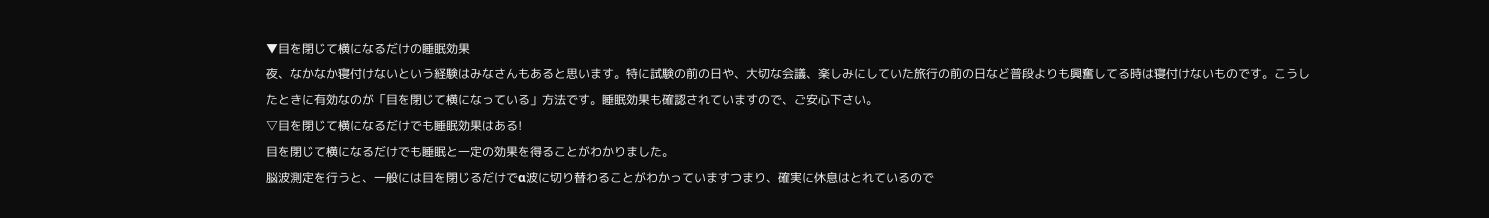▼目を閉じて横になるだけの睡眠効果
夜、なかなか寝付けないという経験はみなさんもあると思います。特に試験の前の日や、大切な会議、楽しみにしていた旅行の前の日など普段よりも興奮してる時は寝付けないものです。こうしたときに有効なのが「目を閉じて横になっている」方法です。睡眠効果も確認されていますので、ご安心下さい。
▽目を閉じて横になるだけでも睡眠効果はある!
目を閉じて横になるだけでも睡眠と一定の効果を得ることがわかりました。
脳波測定を行うと、一般には目を閉じるだけでα波に切り替わることがわかっていますつまり、確実に休息はとれているので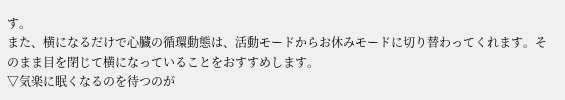す。
また、横になるだけで心臓の循環動態は、活動モードからお休みモードに切り替わってくれます。そのまま目を閉じて横になっていることをおすすめします。
▽気楽に眠くなるのを待つのが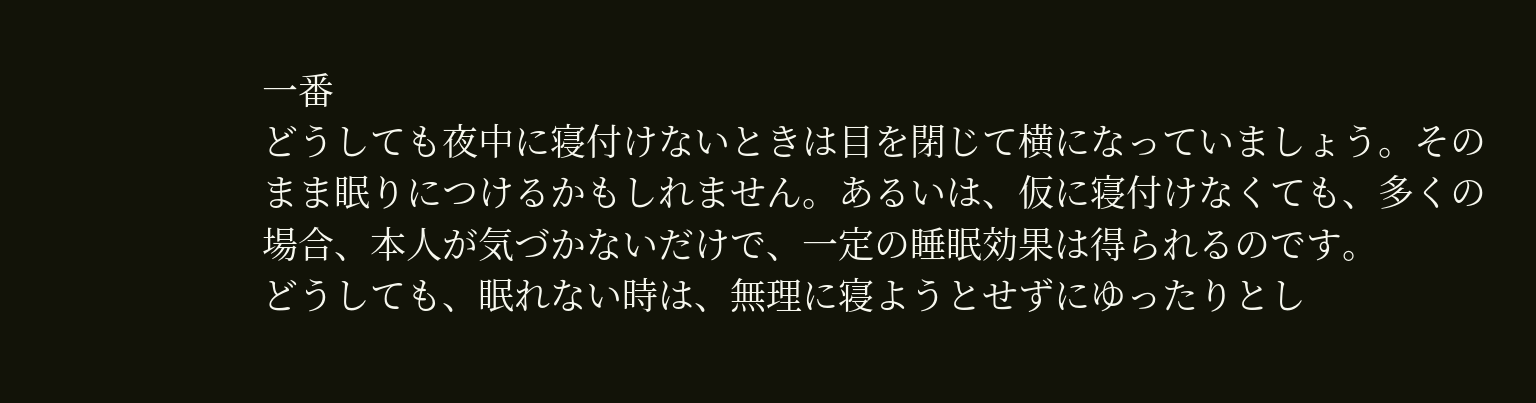一番
どうしても夜中に寝付けないときは目を閉じて横になっていましょう。そのまま眠りにつけるかもしれません。あるいは、仮に寝付けなくても、多くの場合、本人が気づかないだけで、一定の睡眠効果は得られるのです。
どうしても、眠れない時は、無理に寝ようとせずにゆったりとし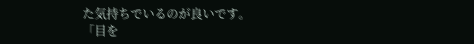た気持ちでいるのが良いです。
「目を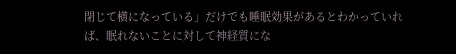閉じて横になっている」だけでも睡眠効果があるとわかっていれば、眠れないことに対して神経質にな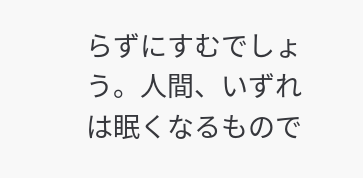らずにすむでしょう。人間、いずれは眠くなるもので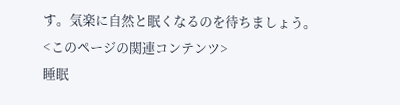す。気楽に自然と眠くなるのを待ちましょう。
<このページの関連コンテンツ>
睡眠